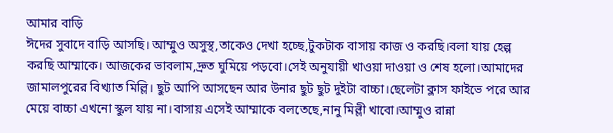আমার বাড়ি
ঈদের সুবাদে বাড়ি আসছি। আম্মুও অসুস্থ,তাকেও দেখা হচ্ছে,টুকটাক বাসায় কাজ ও করছি।বলা যায় হেল্প করছি আম্মাকে। আজকের ভাবলাম,দ্রুত ঘুমিয়ে পড়বো।সেই অনুযায়ী খাওয়া দাওয়া ও শেষ হলো।আমাদের জামালপুরের বিখ্যাত মিল্লি। ছুট আপি আসছেন আর উনার ছুট ছুট দুইটা বাচ্চা।ছেলেটা ক্লাস ফাইভে পরে আর মেয়ে বাচ্চা এখনো স্কুল যায় না।বাসায় এসেই আম্মাকে বলতেছে,নানু মিল্লী খাবো।আম্মুও রান্না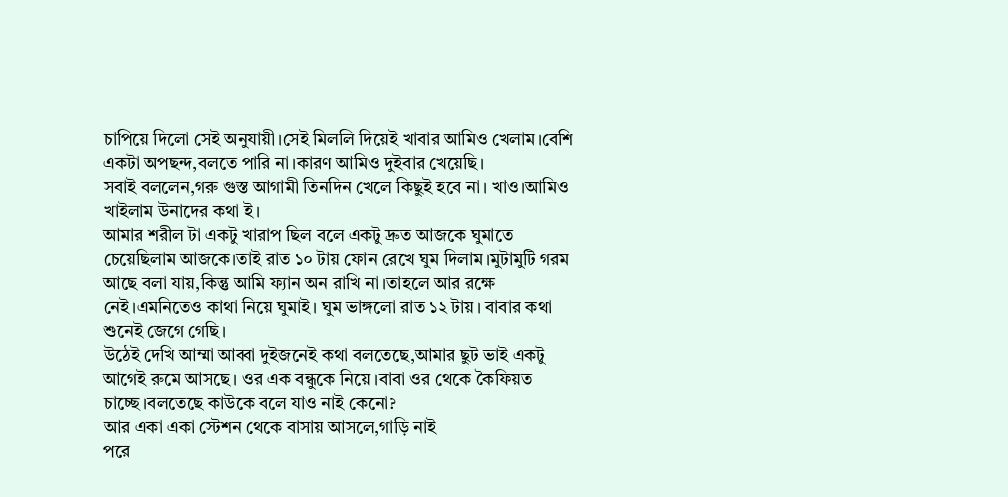চাপিয়ে দিলো সেই অনুযায়ী।সেই মিললি দিয়েই খাবার আমিও খেলাম।বেশি একটা অপছন্দ,বলতে পারি না।কারণ আমিও দুইবার খেয়েছি।
সবাই বললেন,গরু গুস্ত আগামী তিনদিন খেলে কিছুই হবে না। খাও।আমিও খাইলাম উনাদের কথা ই।
আমার শরীল টা একটু খারাপ ছিল বলে একটু দ্রুত আজকে ঘুমাতে চেয়েছিলাম আজকে।তাই রাত ১০ টায় ফোন রেখে ঘুম দিলাম।মুটামুটি গরম আছে বলা যায়,কিন্তু আমি ফ্যান অন রাখি না।তাহলে আর রক্ষে নেই।এমনিতেও কাথা নিয়ে ঘুমাই। ঘুম ভাঙ্গলো রাত ১২ টায়। বাবার কথা শুনেই জেগে গেছি।
উঠেই দেখি আম্মা আব্বা দুইজনেই কথা বলতেছে,আমার ছুট ভাই একটু আগেই রুমে আসছে। ওর এক বন্ধুকে নিয়ে।বাবা ওর থেকে কৈফিয়ত চাচ্ছে।বলতেছে কাউকে বলে যাও নাই কেনো?
আর একা একা স্টেশন থেকে বাসায় আসলে,গাড়ি নাই
পরে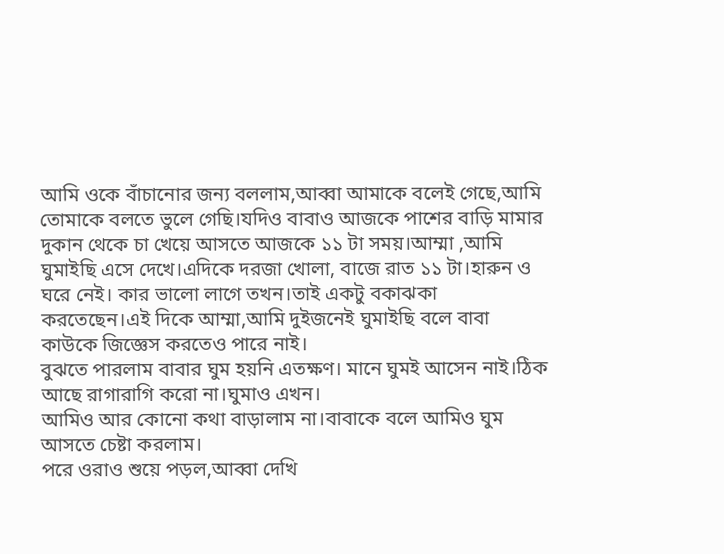আমি ওকে বাঁচানোর জন্য বললাম,আব্বা আমাকে বলেই গেছে,আমি তোমাকে বলতে ভুলে গেছি।যদিও বাবাও আজকে পাশের বাড়ি মামার দুকান থেকে চা খেয়ে আসতে আজকে ১১ টা সময়।আম্মা ,আমি ঘুমাইছি এসে দেখে।এদিকে দরজা খোলা, বাজে রাত ১১ টা।হারুন ও ঘরে নেই। কার ভালো লাগে তখন।তাই একটু বকাঝকা করতেছেন।এই দিকে আম্মা,আমি দুইজনেই ঘুমাইছি বলে বাবা কাউকে জিজ্ঞেস করতেও পারে নাই।
বুঝতে পারলাম বাবার ঘুম হয়নি এতক্ষণ। মানে ঘুমই আসেন নাই।ঠিক আছে রাগারাগি করো না।ঘুমাও এখন।
আমিও আর কোনো কথা বাড়ালাম না।বাবাকে বলে আমিও ঘুম আসতে চেষ্টা করলাম।
পরে ওরাও শুয়ে পড়ল,আব্বা দেখি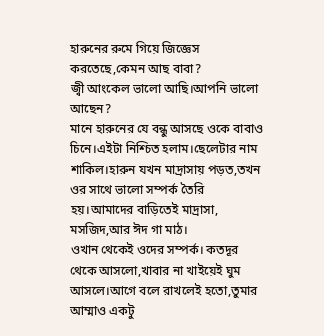হারুনের রুমে গিয়ে জিজ্ঞেস করতেছে,কেমন আছ বাবা?
জ্বী আংকেল ভালো আছি।আপনি ভালো আছেন?
মানে হারুনের যে বন্ধু আসছে ওকে বাবাও চিনে।এইটা নিশ্চিত হলাম।ছেলেটার নাম শাকিল।হারুন যখন মাদ্রাসায় পড়ত,তখন ওর সাথে ভালো সম্পর্ক তৈরি হয়।আমাদের বাড়িতেই মাদ্রাসা, মসজিদ,আর ঈদ গা মাঠ।
ওখান থেকেই ওদের সম্পর্ক। কতদূর থেকে আসলো,খাবার না খাইয়েই ঘুম আসলে।আগে বলে রাখলেই হতো,তুমার আম্মাও একটু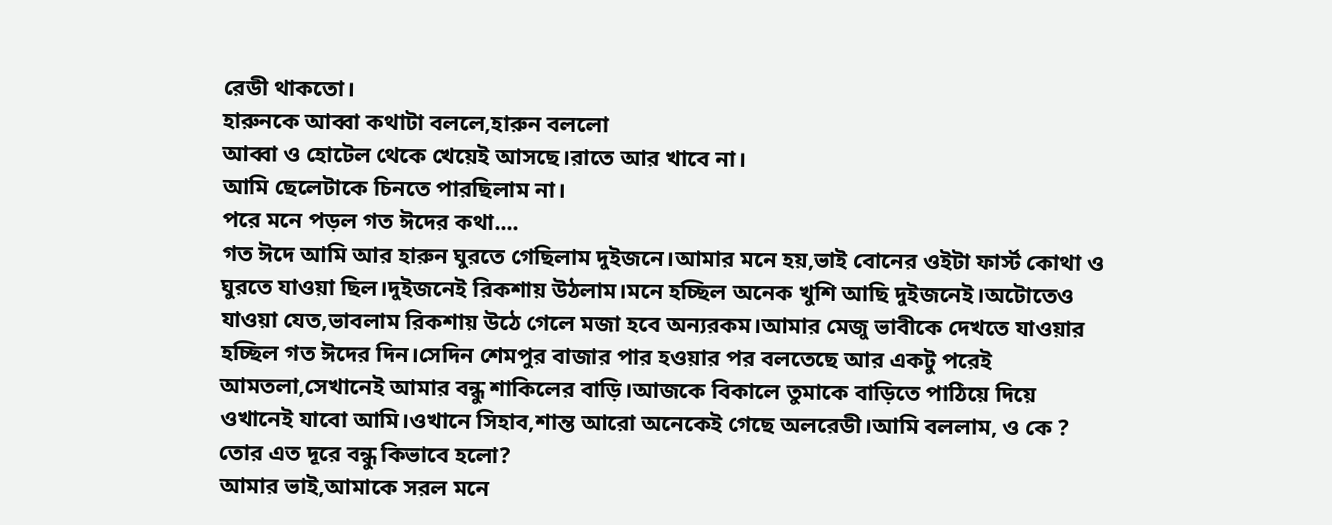রেডী থাকতো।
হারুনকে আব্বা কথাটা বললে,হারুন বললো
আব্বা ও হোটেল থেকে খেয়েই আসছে।রাতে আর খাবে না।
আমি ছেলেটাকে চিনতে পারছিলাম না।
পরে মনে পড়ল গত ঈদের কথা....
গত ঈদে আমি আর হারুন ঘুরতে গেছিলাম দুইজনে।আমার মনে হয়,ভাই বোনের ওইটা ফার্স্ট কোথা ও ঘুরতে যাওয়া ছিল।দুইজনেই রিকশায় উঠলাম।মনে হচ্ছিল অনেক খুশি আছি দুইজনেই।অটোতেও যাওয়া যেত,ভাবলাম রিকশায় উঠে গেলে মজা হবে অন্যরকম।আমার মেজু ভাবীকে দেখতে যাওয়ার হচ্ছিল গত ঈদের দিন।সেদিন শেমপুর বাজার পার হওয়ার পর বলতেছে আর একটু পরেই আমতলা,সেখানেই আমার বন্ধু শাকিলের বাড়ি।আজকে বিকালে তুমাকে বাড়িতে পাঠিয়ে দিয়ে ওখানেই যাবো আমি।ওখানে সিহাব,শান্ত আরো অনেকেই গেছে অলরেডী।আমি বললাম, ও কে ?
তোর এত দূরে বন্ধু কিভাবে হলো?
আমার ভাই,আমাকে সরল মনে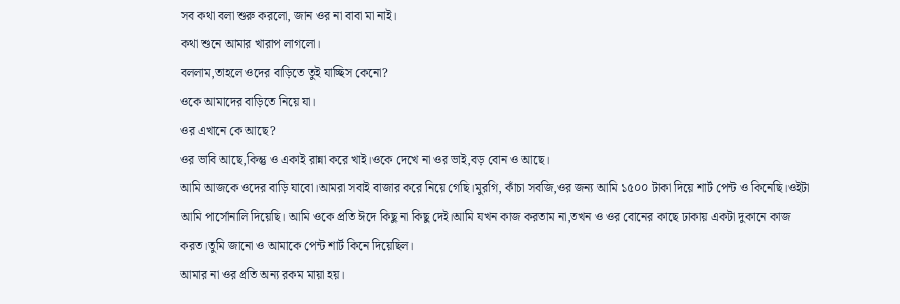সব কথা বলা শুরু করলো, জান ওর না বাবা মা নাই।
কথা শুনে আমার খারাপ লাগলো।
বললাম,তাহলে ওদের বাড়িতে তুই যাচ্ছিস কেনো?
ওকে আমাদের বাড়িতে নিয়ে যা।
ওর এখানে কে আছে?
ওর ভাবি আছে,কিন্তু ও একাই রান্না করে খাই।ওকে দেখে না ওর ভাই,বড় বোন ও আছে।
আমি আজকে ওদের বাড়ি যাবো।আমরা সবাই বাজার করে নিয়ে গেছি।মুরগি, কাঁচা সবজি,ওর জন্য আমি ১৫০০ টাকা দিয়ে শার্ট পেন্ট ও কিনেছি।ওইটা আমি পার্সোনালি দিয়েছি। আমি ওকে প্রতি ঈদে কিছু না কিছু দেই।আমি যখন কাজ করতাম না,তখন ও ওর বোনের কাছে ঢাকায় একটা দুকানে কাজ করত।তুমি জানো ও আমাকে পেন্ট শার্ট কিনে দিয়েছিল।
আমার না ওর প্রতি অন্য রকম মায়া হয়।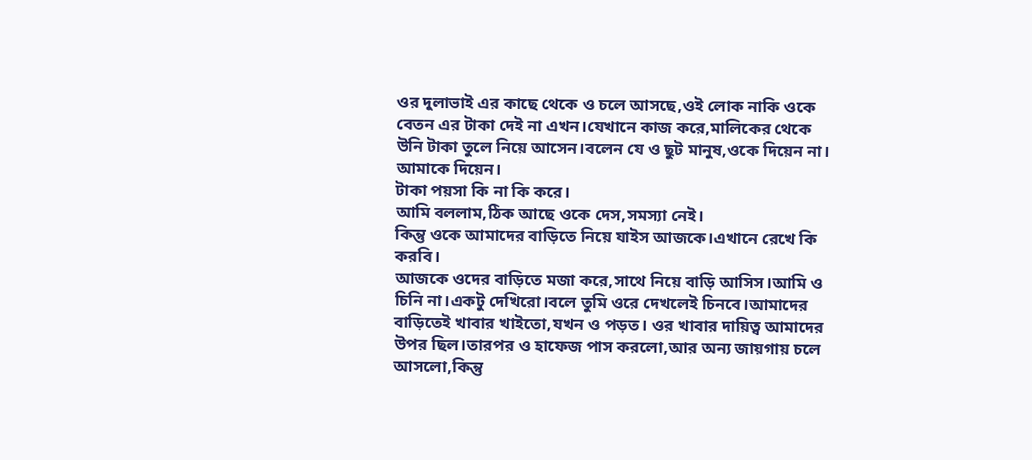ওর দুলাভাই এর কাছে থেকে ও চলে আসছে,ওই লোক নাকি ওকে বেতন এর টাকা দেই না এখন।যেখানে কাজ করে,মালিকের থেকে উনি টাকা তুলে নিয়ে আসেন।বলেন যে ও ছুট মানুষ,ওকে দিয়েন না।
আমাকে দিয়েন।
টাকা পয়সা কি না কি করে।
আমি বললাম,ঠিক আছে ওকে দেস,সমস্যা নেই।
কিন্তু ওকে আমাদের বাড়িতে নিয়ে যাইস আজকে।এখানে রেখে কি করবি।
আজকে ওদের বাড়িতে মজা করে,সাথে নিয়ে বাড়ি আসিস।আমি ও চিনি না।একটু দেখিরো।বলে তুমি ওরে দেখলেই চিনবে।আমাদের বাড়িতেই খাবার খাইতো,যখন ও পড়ত। ওর খাবার দায়িত্ব আমাদের উপর ছিল।তারপর ও হাফেজ পাস করলো,আর অন্য জায়গায় চলে আসলো,কিন্তু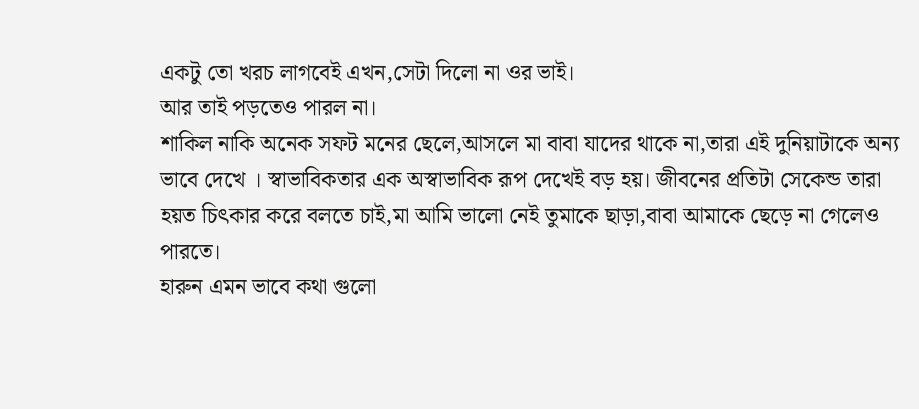একটু তো খরচ লাগবেই এখন,সেটা দিলো না ওর ভাই।
আর তাই পড়তেও পারল না।
শাকিল নাকি অনেক সফট মনের ছেলে,আসলে মা বাবা যাদের থাকে না,তারা এই দুনিয়াটাকে অন্য ভাবে দেখে । স্বাভাবিকতার এক অস্বাভাবিক রূপ দেখেই বড় হয়। জীবনের প্রতিটা সেকেন্ড তারা হয়ত চিৎকার করে বলতে চাই,মা আমি ভালো নেই তুমাকে ছাড়া,বাবা আমাকে ছেড়ে না গেলেও পারতে।
হারুন এমন ভাবে কথা গুলো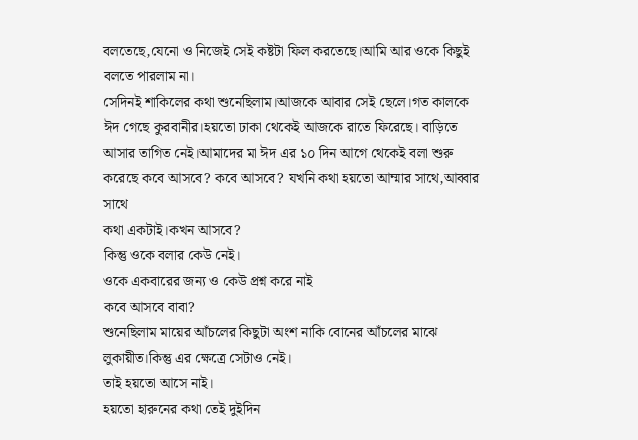বলতেছে,যেনো ও নিজেই সেই কষ্টটা ফিল করতেছে।আমি আর ওকে কিছুই বলতে পারলাম না।
সেদিনই শাকিলের কথা শুনেছিলাম।আজকে আবার সেই ছেলে।গত কালকে ঈদ গেছে কুরবানীর।হয়তো ঢাকা থেকেই আজকে রাতে ফিরেছে। বাড়িতে আসার তাগিত নেই।আমাদের মা ঈদ এর ১০ দিন আগে থেকেই বলা শুরু করেছে কবে আসবে? কবে আসবে? যখনি কথা হয়তো আম্মার সাথে,আব্বার সাথে
কথা একটাই।কখন আসবে?
কিন্তু ওকে বলার কেউ নেই।
ওকে একবারের জন্য ও কেউ প্রশ্ন করে নাই
কবে আসবে বাবা?
শুনেছিলাম মায়ের আঁচলের কিছুটা অংশ নাকি বোনের আঁচলের মাঝে লুকায়ীত।কিন্তু এর ক্ষেত্রে সেটাও নেই।
তাই হয়তো আসে নাই।
হয়তো হারুনের কথা তেই দুইদিন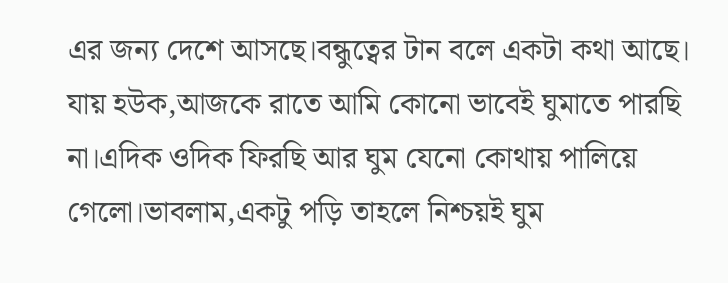এর জন্য দেশে আসছে।বন্ধুত্বের টান বলে একটা কথা আছে।
যায় হউক,আজকে রাতে আমি কোনো ভাবেই ঘুমাতে পারছি না।এদিক ওদিক ফিরছি আর ঘুম যেনো কোথায় পালিয়ে গেলো।ভাবলাম,একটু পড়ি তাহলে নিশ্চয়ই ঘুম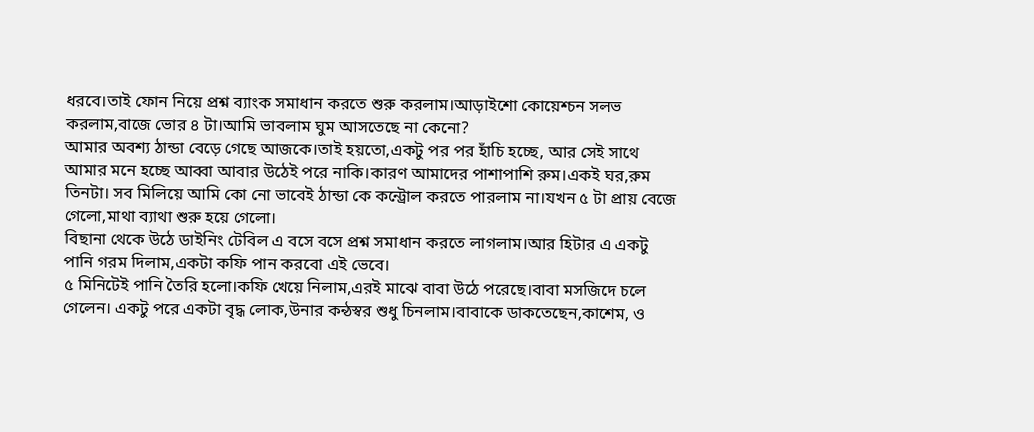ধরবে।তাই ফোন নিয়ে প্রশ্ন ব্যাংক সমাধান করতে শুরু করলাম।আড়াইশো কোয়েশ্চন সলভ করলাম,বাজে ভোর ৪ টা।আমি ভাবলাম ঘুম আসতেছে না কেনো?
আমার অবশ্য ঠান্ডা বেড়ে গেছে আজকে।তাই হয়তো,একটু পর পর হাঁচি হচ্ছে, আর সেই সাথে আমার মনে হচ্ছে আব্বা আবার উঠেই পরে নাকি।কারণ আমাদের পাশাপাশি রুম।একই ঘর,রুম তিনটা। সব মিলিয়ে আমি কো নো ভাবেই ঠান্ডা কে কন্ট্রোল করতে পারলাম না।যখন ৫ টা প্রায় বেজে গেলো,মাথা ব্যাথা শুরু হয়ে গেলো।
বিছানা থেকে উঠে ডাইনিং টেবিল এ বসে বসে প্রশ্ন সমাধান করতে লাগলাম।আর হিটার এ একটু পানি গরম দিলাম,একটা কফি পান করবো এই ভেবে।
৫ মিনিটেই পানি তৈরি হলো।কফি খেয়ে নিলাম,এরই মাঝে বাবা উঠে পরেছে।বাবা মসজিদে চলে গেলেন। একটু পরে একটা বৃদ্ধ লোক,উনার কন্ঠস্বর শুধু চিনলাম।বাবাকে ডাকতেছেন,কাশেম, ও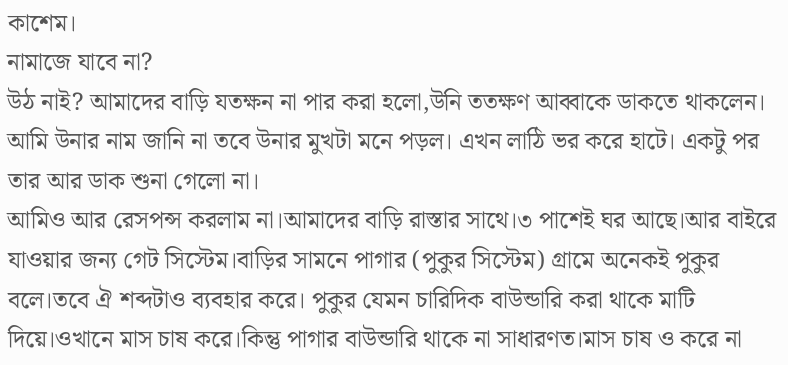কাশেম।
নামাজে যাবে না?
উঠ নাই? আমাদের বাড়ি যতক্ষন না পার করা হলো,উনি ততক্ষণ আব্বাকে ডাকতে থাকলেন। আমি উনার নাম জানি না তবে উনার মুখটা মনে পড়ল। এখন লাঠি ভর করে হাটে। একটু পর তার আর ডাক শুনা গেলো না।
আমিও আর রেসপন্স করলাম না।আমাদের বাড়ি রাস্তার সাথে।৩ পাশেই ঘর আছে।আর বাইরে যাওয়ার জন্য গেট সিস্টেম।বাড়ির সামনে পাগার (পুকুর সিস্টেম) গ্রামে অনেকই পুকুর বলে।তবে ঐ শব্দটাও ব্যবহার করে। পুকুর যেমন চারিদিক বাউন্ডারি করা থাকে মাটি দিয়ে।ওখানে মাস চাষ করে।কিন্তু পাগার বাউন্ডারি থাকে না সাধারণত।মাস চাষ ও করে না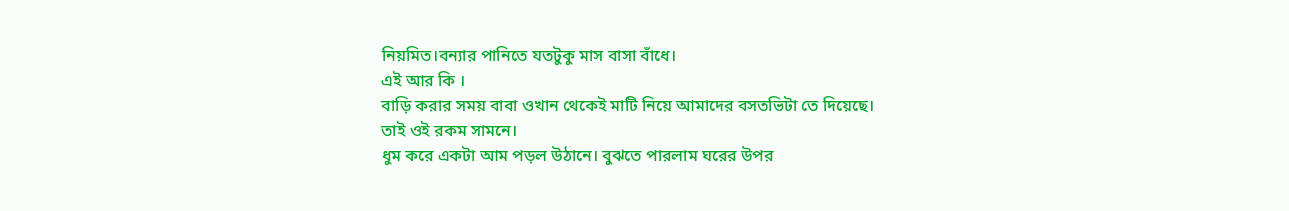নিয়মিত।বন্যার পানিতে যতটুকু মাস বাসা বাঁধে।
এই আর কি ।
বাড়ি করার সময় বাবা ওখান থেকেই মাটি নিয়ে আমাদের বসতভিটা তে দিয়েছে।
তাই ওই রকম সামনে।
ধুম করে একটা আম পড়ল উঠানে। বুঝতে পারলাম ঘরের উপর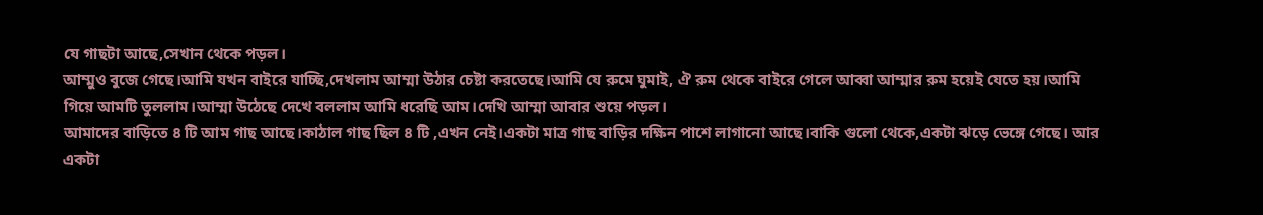যে গাছটা আছে,সেখান থেকে পড়ল।
আম্মুও বুজে গেছে।আমি যখন বাইরে যাচ্ছি,দেখলাম আম্মা উঠার চেষ্টা করতেছে।আমি যে রুমে ঘুমাই, ঐ রুম থেকে বাইরে গেলে আব্বা আম্মার রুম হয়েই যেতে হয়।আমি গিয়ে আমটি তুললাম।আম্মা উঠেছে দেখে বললাম আমি ধরেছি আম।দেখি আম্মা আবার শুয়ে পড়ল।
আমাদের বাড়িতে ৪ টি আম গাছ আছে।কাঠাল গাছ ছিল ৪ টি ,এখন নেই।একটা মাত্র গাছ বাড়ির দক্ষিন পাশে লাগানো আছে।বাকি গুলো থেকে,একটা ঝড়ে ভেঙ্গে গেছে। আর একটা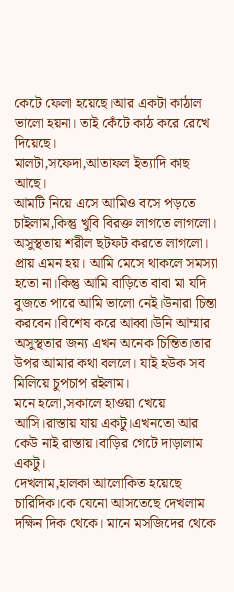কেটে ফেলা হয়েছে।আর একটা কাঠাল ভালো হয়না। তাই কেঁটে কাঠ করে রেখে দিয়েছে।
মালটা,সফেদা,আতাফল ইত্যাদি কাছ আছে।
আমটি নিয়ে এসে আমিও বসে পড়তে চাইলাম,কিন্তু খুবি বিরক্ত লাগতে লাগলো। অসুস্থতায় শরীল ছটফট করতে লাগলো। প্রায় এমন হয়। আমি মেসে থাকলে সমস্যা হতো না।কিন্তু আমি বাড়িতে বাবা মা যদি বুজতে পারে আমি ভালো নেই।উনারা চিন্তা করবেন।বিশেষ করে আব্বা।উনি আম্মার অসুস্থতার জন্য এখন অনেক চিন্তিত।তার উপর আমার কথা বললে। যাই হউক সব মিলিয়ে চুপচাপ রইলাম।
মনে হলো,সকালে হাওয়া খেয়ে আসি।রাস্তায় যায় একটু।এখনতো আর কেউ নাই রাস্তায়।বাড়ির গেটে দাড়ালাম একটু।
দেখলাম,হালকা আলোকিত হয়েছে চারিদিক।কে যেনো আসতেছে দেখলাম দক্ষিন দিক থেকে। মানে মসজিদের থেকে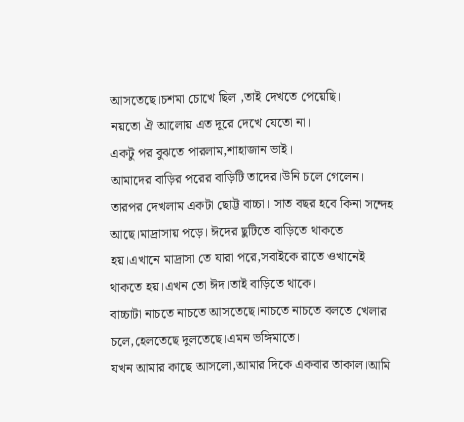আসতেছে।চশমা চোখে ছিল ,তাই দেখতে পেয়েছি।
নয়তো ঐ আলোয় এত দূরে দেখে যেতো না।
একটু পর বুঝতে পারলাম,শাহাজান ভাই।
আমাদের বাড়ির পরের বাড়িটি তাদের।উনি চলে গেলেন।
তারপর দেখলাম একটা ছোট্ট বাচ্চা। সাত বছর হবে কিনা সন্দেহ আছে।মাদ্রাসায় পড়ে। ঈদের ছুটিতে বাড়িতে থাকতে হয়।এখানে মাদ্রাসা তে যারা পরে,সবাইকে রাতে ওখানেই থাকতে হয়।এখন তো ঈদ।তাই বাড়িতে থাকে।
বাচ্চাটা নাচতে নাচতে আসতেছে।নাচতে নাচতে বলতে খেলার চলে,হেলতেছে দুলতেছে।এমন ভঙ্গিমাতে।
যখন আমার কাছে আসলো,আমার দিকে একবার তাকাল।আমি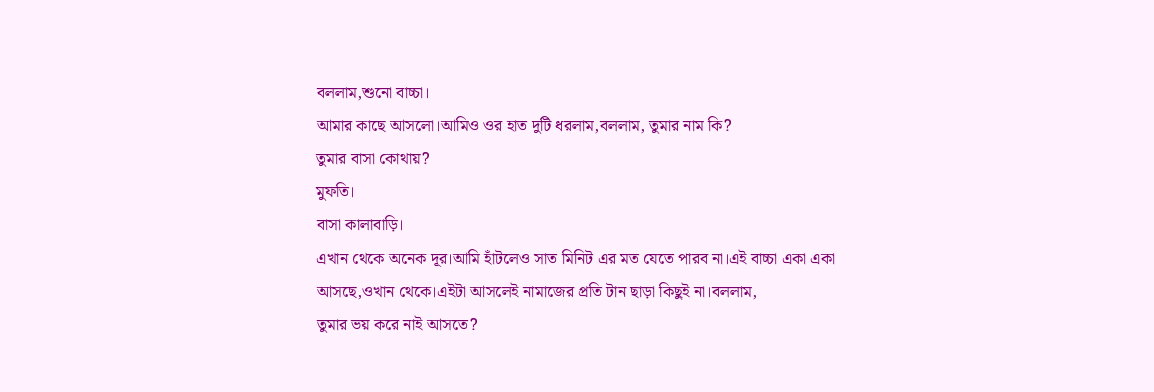বললাম,শুনো বাচ্চা।
আমার কাছে আসলো।আমিও ওর হাত দুটি ধরলাম,বললাম, তুমার নাম কি?
তুমার বাসা কোথায়?
মুফতি।
বাসা কালাবাড়ি।
এখান থেকে অনেক দূর।আমি হাঁটলেও সাত মিনিট এর মত যেতে পারব না।এই বাচ্চা একা একা আসছে,ওখান থেকে।এইটা আসলেই নামাজের প্রতি টান ছাড়া কিছুই না।বললাম,
তুমার ভয় করে নাই আসতে?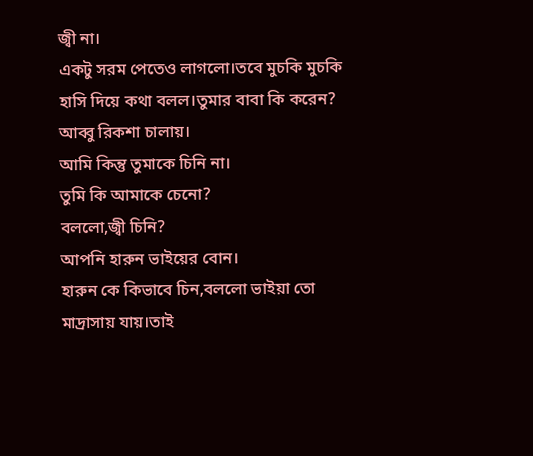জ্বী না।
একটু সরম পেতেও লাগলো।তবে মুচকি মুচকি হাসি দিয়ে কথা বলল।তুমার বাবা কি করেন?
আব্বু রিকশা চালায়।
আমি কিন্তু তুমাকে চিনি না।
তুমি কি আমাকে চেনো?
বললো,জ্বী চিনি?
আপনি হারুন ভাইয়ের বোন।
হারুন কে কিভাবে চিন,বললো ভাইয়া তো মাদ্রাসায় যায়।তাই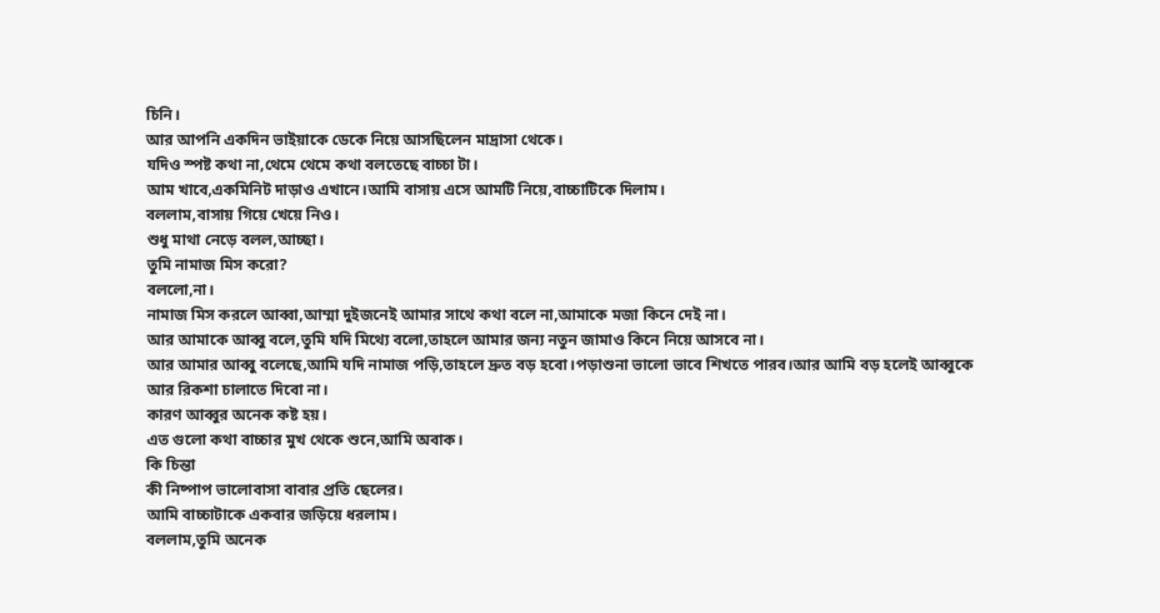চিনি।
আর আপনি একদিন ভাইয়াকে ডেকে নিয়ে আসছিলেন মাদ্রাসা থেকে।
যদিও স্পষ্ট কথা না,থেমে থেমে কথা বলতেছে বাচ্চা টা।
আম খাবে,একমিনিট দাড়াও এখানে।আমি বাসায় এসে আমটি নিয়ে,বাচ্চাটিকে দিলাম।
বললাম,বাসায় গিয়ে খেয়ে নিও।
শুধু মাথা নেড়ে বলল,আচ্ছা।
তুমি নামাজ মিস করো?
বললো,না।
নামাজ মিস করলে আব্বা,আম্মা দুইজনেই আমার সাথে কথা বলে না,আমাকে মজা কিনে দেই না।
আর আমাকে আব্বু বলে,তুমি যদি মিথ্যে বলো,তাহলে আমার জন্য নতুন জামাও কিনে নিয়ে আসবে না।
আর আমার আব্বু বলেছে,আমি যদি নামাজ পড়ি,তাহলে দ্রুত বড় হবো।পড়াশুনা ভালো ভাবে শিখতে পারব।আর আমি বড় হলেই আব্বুকে আর রিকশা চালাতে দিবো না।
কারণ আব্বুর অনেক কষ্ট হয়।
এত গুলো কথা বাচ্চার মুখ থেকে শুনে,আমি অবাক।
কি চিন্তা
কী নিষ্পাপ ভালোবাসা বাবার প্রতি ছেলের।
আমি বাচ্চাটাকে একবার জড়িয়ে ধরলাম।
বললাম,তুমি অনেক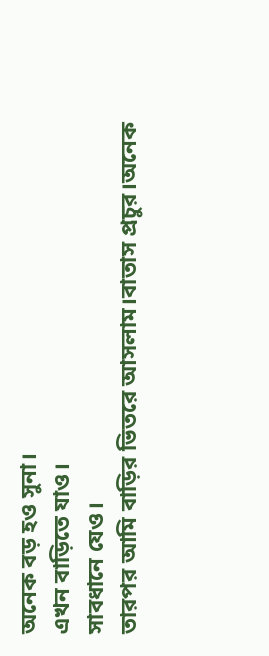অনেক বড় হও সুনা।
এখন বাড়িতে যাও।
সাবধানে যেও।
তারপর আমি বাড়ির ভিতরে আসলাম।বাতাস প্রচুর।অনেক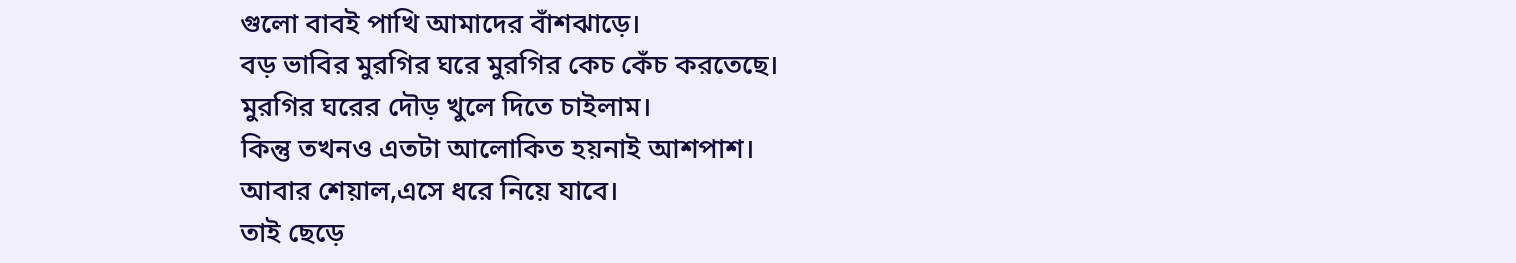গুলো বাবই পাখি আমাদের বাঁশঝাড়ে।
বড় ভাবির মুরগির ঘরে মুরগির কেচ কেঁচ করতেছে।
মুরগির ঘরের দৌড় খুলে দিতে চাইলাম।
কিন্তু তখনও এতটা আলোকিত হয়নাই আশপাশ।
আবার শেয়াল,এসে ধরে নিয়ে যাবে।
তাই ছেড়ে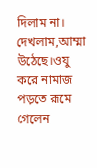দিলাম না।
দেখলাম,আম্মা উঠেছে।ওযু করে নামাজ পড়তে রূমে গেলেন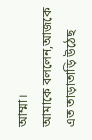আম্মা।
আমাকে বললেন,আজকে এত তাড়াতাড়ি উঠেছ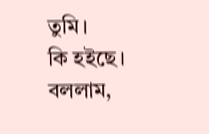তুমি।
কি হইছে।
বললাম,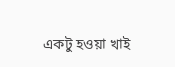একটু হওয়া খাই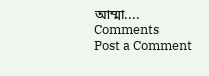আম্মা....
Comments
Post a Comment